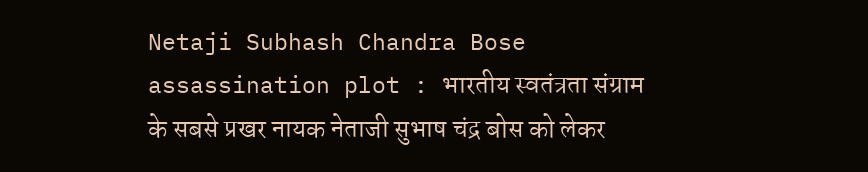Netaji Subhash Chandra Bose assassination plot : भारतीय स्वतंत्रता संग्राम के सबसे प्रखर नायक नेताजी सुभाष चंद्र बोस को लेकर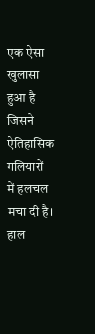एक ऐसा खुलासा हुआ है जिसने ऐतिहासिक गलियारों में हलचल मचा दी है। हाल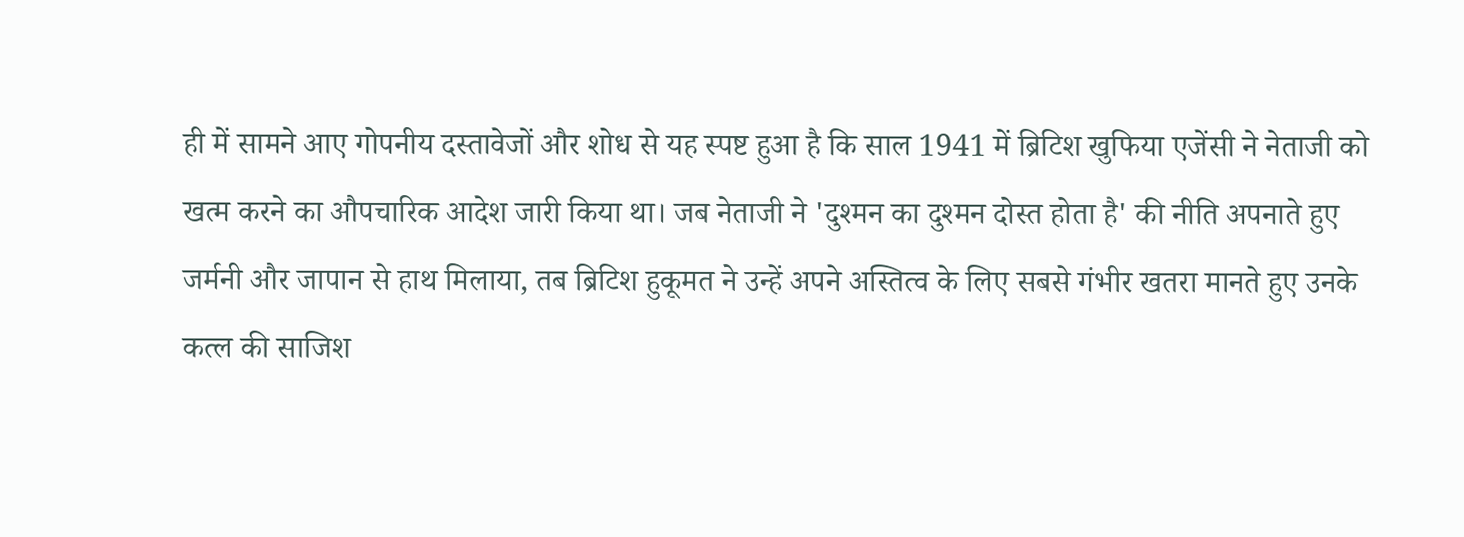ही में सामने आए गोपनीय दस्तावेजों और शोध से यह स्पष्ट हुआ है कि साल 1941 में ब्रिटिश खुफिया एजेंसी ने नेताजी को खत्म करने का औपचारिक आदेश जारी किया था। जब नेताजी ने 'दुश्मन का दुश्मन दोस्त होता है' की नीति अपनाते हुए जर्मनी और जापान से हाथ मिलाया, तब ब्रिटिश हुकूमत ने उन्हें अपने अस्तित्व के लिए सबसे गंभीर खतरा मानते हुए उनके कत्ल की साजिश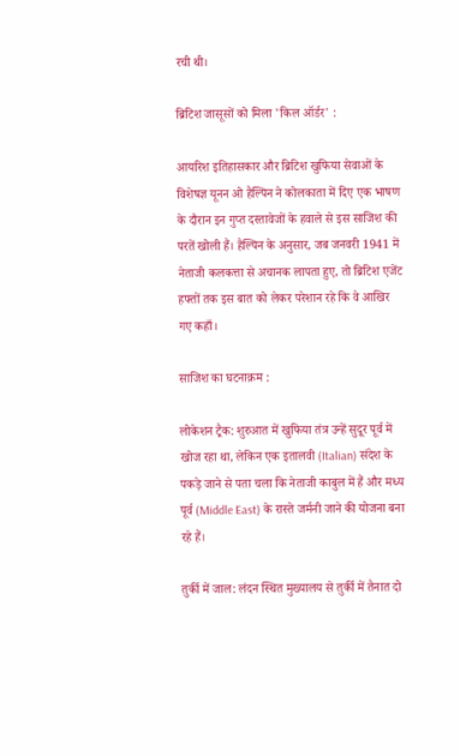रची थी।

ब्रिटिश जासूसों को मिला 'किल ऑर्डर' :

आयरिश इतिहासकार और ब्रिटिश खुफिया सेवाओं के विशेषज्ञ यूनन ओ हैल्पिन ने कोलकाता में दिए एक भाषण के दौरान इन गुप्त दस्तावेजों के हवाले से इस साजिश की परतें खोली हैं। हैल्पिन के अनुसार, जब जनवरी 1941 में नेताजी कलकत्ता से अचानक लापता हुए, तो ब्रिटिश एजेंट हफ्तों तक इस बात को लेकर परेशान रहे कि वे आखिर गए कहाँ।

साजिश का घटनाक्रम :

लोकेशन ट्रैक: शुरुआत में खुफिया तंत्र उन्हें सुदूर पूर्व में खोज रहा था, लेकिन एक इतालवी (Italian) संदेश के पकड़े जाने से पता चला कि नेताजी काबुल में हैं और मध्य पूर्व (Middle East) के रास्ते जर्मनी जाने की योजना बना रहे हैं।

तुर्की में जाल: लंदन स्थित मुख्यालय से तुर्की में तैनात दो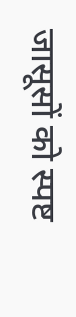जासूसों को स्पष्ट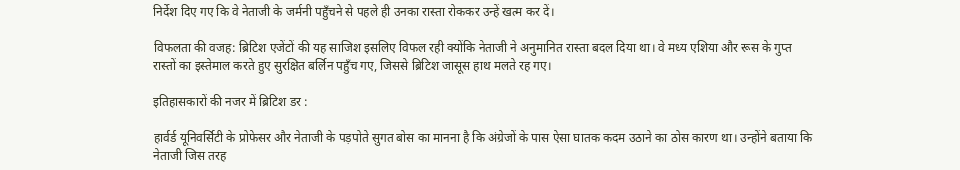निर्देश दिए गए कि वे नेताजी के जर्मनी पहुँचने से पहले ही उनका रास्ता रोककर उन्हें खत्म कर दें।

विफलता की वजह: ब्रिटिश एजेंटों की यह साजिश इसलिए विफल रही क्योंकि नेताजी ने अनुमानित रास्ता बदल दिया था। वे मध्य एशिया और रूस के गुप्त रास्तों का इस्तेमाल करते हुए सुरक्षित बर्लिन पहुँच गए, जिससे ब्रिटिश जासूस हाथ मलते रह गए।

इतिहासकारों की नजर में ब्रिटिश डर :

हार्वर्ड यूनिवर्सिटी के प्रोफेसर और नेताजी के पड़पोते सुगत बोस का मानना है कि अंग्रेजों के पास ऐसा घातक कदम उठाने का ठोस कारण था। उन्होंने बताया कि नेताजी जिस तरह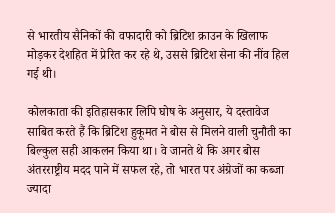से भारतीय सैनिकों की वफादारी को ब्रिटिश क्राउन के खिलाफ मोड़कर देशहित में प्रेरित कर रहे थे, उससे ब्रिटिश सेना की नींव हिल गई थी।

कोलकाता की इतिहासकार लिपि घोष के अनुसार, ये दस्तावेज साबित करते हैं कि ब्रिटिश हुकूमत ने बोस से मिलने वाली चुनौती का बिल्कुल सही आकलन किया था। वे जानते थे कि अगर बोस अंतरराष्ट्रीय मदद पाने में सफल रहे, तो भारत पर अंग्रेजों का कब्जा ज्यादा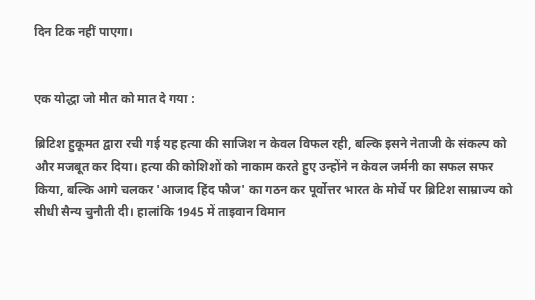दिन टिक नहीं पाएगा।


एक योद्धा जो मौत को मात दे गया :

ब्रिटिश हुकूमत द्वारा रची गई यह हत्या की साजिश न केवल विफल रही, बल्कि इसने नेताजी के संकल्प को और मजबूत कर दिया। हत्या की कोशिशों को नाकाम करते हुए उन्होंने न केवल जर्मनी का सफल सफर किया, बल्कि आगे चलकर 'आजाद हिंद फौज' का गठन कर पूर्वोत्तर भारत के मोर्चे पर ब्रिटिश साम्राज्य को सीधी सैन्य चुनौती दी। हालांकि 1945 में ताइवान विमान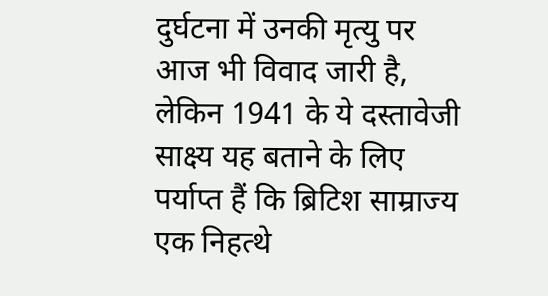दुर्घटना में उनकी मृत्यु पर आज भी विवाद जारी है, लेकिन 1941 के ये दस्तावेजी साक्ष्य यह बताने के लिए पर्याप्त हैं कि ब्रिटिश साम्राज्य एक निहत्थे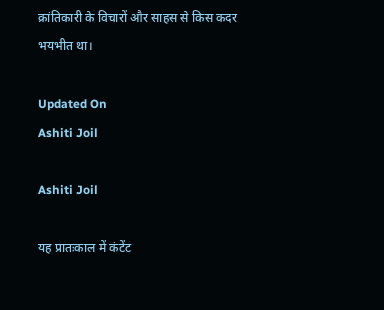क्रांतिकारी के विचारों और साहस से किस कदर भयभीत था।

Updated On
Ashiti Joil

Ashiti Joil

यह प्रातःकाल में कंटेंट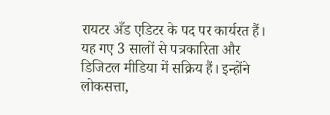रायटर अँड एडिटर के पद पर कार्यरत हैं। यह गए 3 सालों से पत्रकारिता और डिजिटल मीडिया में सक्रिय हैं। इन्होंने लोकसत्ता,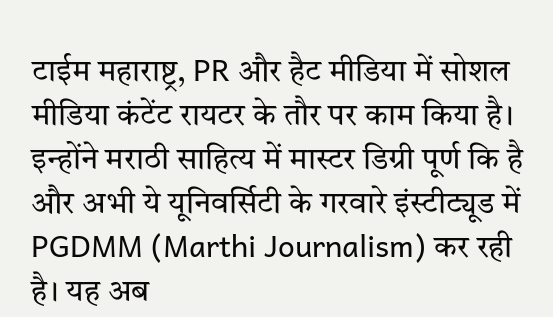टाईम महाराष्ट्र, PR और हैट मीडिया में सोशल मीडिया कंटेंट रायटर के तौर पर काम किया है। इन्होंने मराठी साहित्य में मास्टर डिग्री पूर्ण कि है और अभी ये यूनिवर्सिटी के गरवारे इंस्टीट्यूड में PGDMM (Marthi Journalism) कर रही है। यह अब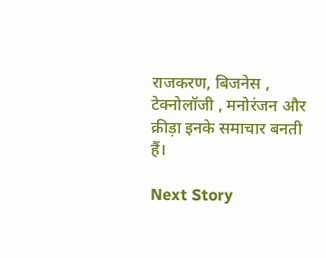राजकरण, बिजनेस , टेक्नोलॉजी , मनोरंजन और क्रीड़ा इनके समाचार बनती हैं।

Next Story